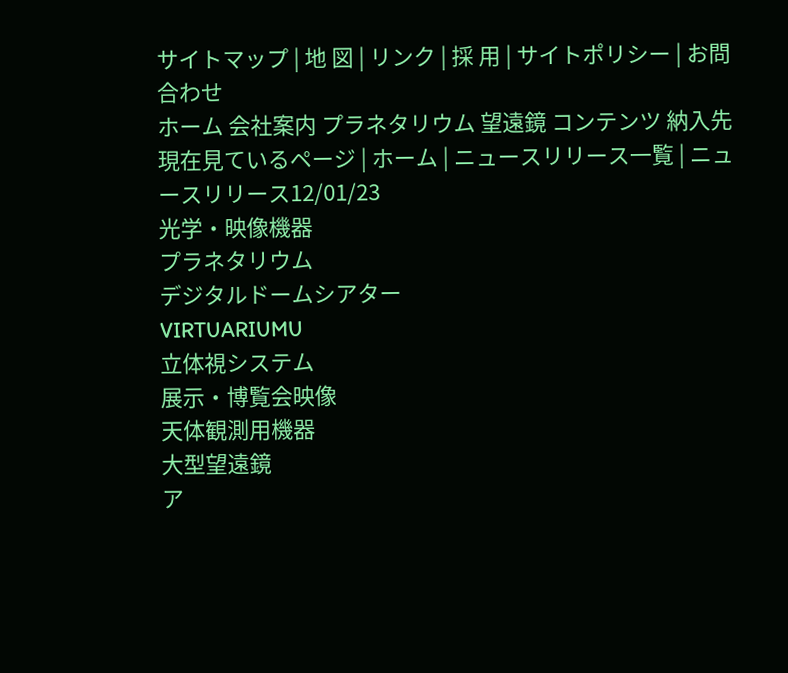サイトマップ | 地 図 | リンク | 採 用 | サイトポリシー | お問合わせ
ホーム 会社案内 プラネタリウム 望遠鏡 コンテンツ 納入先
現在見ているページ | ホーム | ニュースリリース一覧 | ニュースリリース12/01/23
光学・映像機器
プラネタリウム
デジタルドームシアター
VIRTUARIUMU
立体視システム
展示・博覧会映像
天体観測用機器
大型望遠鏡
ア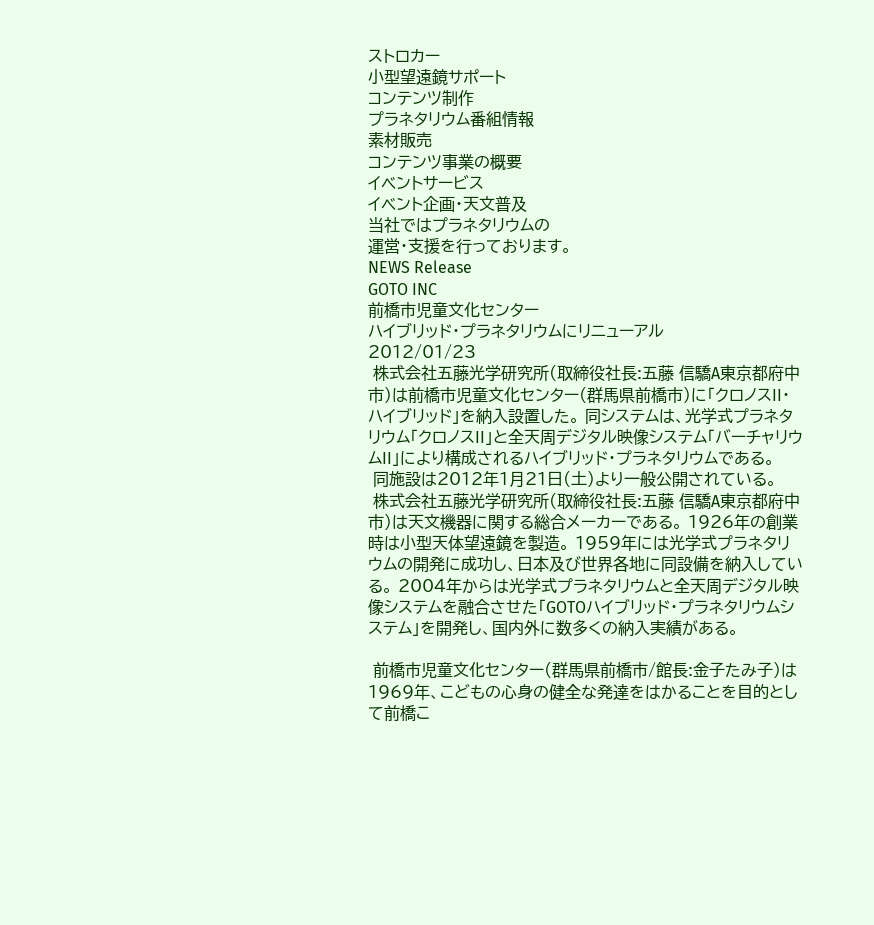ストロカー
小型望遠鏡サポート
コンテンツ制作
プラネタリウム番組情報
素材販売
コンテンツ事業の概要
イベントサービス
イベント企画・天文普及
当社ではプラネタリウムの
運営・支援を行っております。
NEWS Release
GOTO INC
前橋市児童文化センター
ハイブリッド・プラネタリウムにリニューアル
2012/01/23
 株式会社五藤光学研究所(取締役社長:五藤 信驕A東京都府中市)は前橋市児童文化センター(群馬県前橋市)に「クロノスII・ハイブリッド」を納入設置した。 同システムは、光学式プラネタリウム「クロノスII」と全天周デジタル映像システム「バーチャリウムII」により構成されるハイブリッド・プラネタリウムである。
 同施設は2012年1月21日(土)より一般公開されている。
 株式会社五藤光学研究所(取締役社長:五藤 信驕A東京都府中市)は天文機器に関する総合メーカーである。 1926年の創業時は小型天体望遠鏡を製造。 1959年には光学式プラネタリウムの開発に成功し、日本及び世界各地に同設備を納入している。 2004年からは光学式プラネタリウムと全天周デジタル映像システムを融合させた「GOTOハイブリッド・プラネタリウムシステム」を開発し、国内外に数多くの納入実績がある。

 前橋市児童文化センター(群馬県前橋市/館長:金子たみ子)は1969年、こどもの心身の健全な発達をはかることを目的として前橋こ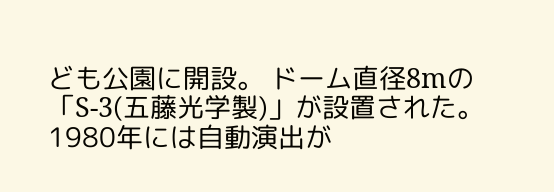ども公園に開設。 ドーム直径8mの「S-3(五藤光学製)」が設置された。1980年には自動演出が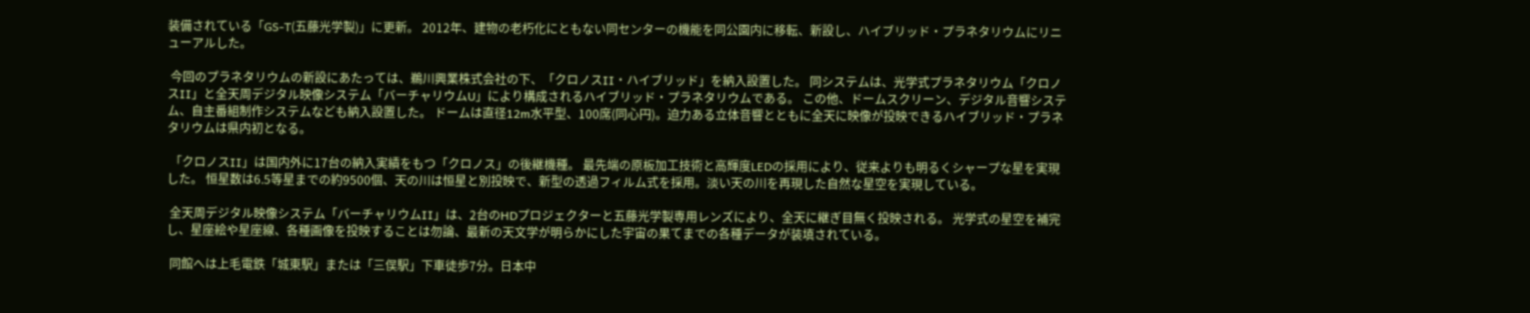装備されている「GS-T(五藤光学製)」に更新。 2012年、建物の老朽化にともない同センターの機能を同公園内に移転、新設し、ハイブリッド・プラネタリウムにリニューアルした。

 今回のプラネタリウムの新設にあたっては、鵜川興業株式会社の下、「クロノスII・ハイブリッド」を納入設置した。 同システムは、光学式プラネタリウム「クロノスII」と全天周デジタル映像システム「バーチャリウムU」により構成されるハイブリッド・プラネタリウムである。 この他、ドームスクリーン、デジタル音響システム、自主番組制作システムなども納入設置した。 ドームは直径12m水平型、100席(同心円)。迫力ある立体音響とともに全天に映像が投映できるハイブリッド・プラネタリウムは県内初となる。

 「クロノスII」は国内外に17台の納入実績をもつ「クロノス」の後継機種。 最先端の原板加工技術と高輝度LEDの採用により、従来よりも明るくシャープな星を実現した。 恒星数は6.5等星までの約9500個、天の川は恒星と別投映で、新型の透過フィルム式を採用。淡い天の川を再現した自然な星空を実現している。

 全天周デジタル映像システム「バーチャリウムII」は、2台のHDプロジェクターと五藤光学製専用レンズにより、全天に継ぎ目無く投映される。 光学式の星空を補完し、星座絵や星座線、各種画像を投映することは勿論、最新の天文学が明らかにした宇宙の果てまでの各種データが装填されている。

 同館へは上毛電鉄「城東駅」または「三俣駅」下車徒歩7分。日本中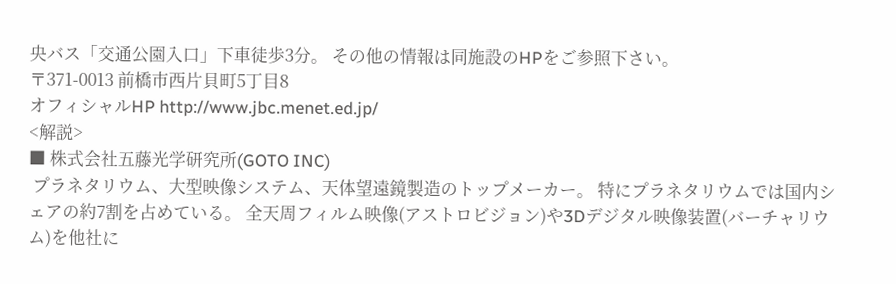央バス「交通公園入口」下車徒歩3分。 その他の情報は同施設のHPをご参照下さい。
〒371-0013 前橋市西片貝町5丁目8
オフィシャルHP http://www.jbc.menet.ed.jp/
<解説>
■ 株式会社五藤光学研究所(GOTO INC)
 プラネタリウム、大型映像システム、天体望遠鏡製造のトップメーカー。 特にプラネタリウムでは国内シェアの約7割を占めている。 全天周フィルム映像(アストロビジョン)や3Dデジタル映像装置(バーチャリウム)を他社に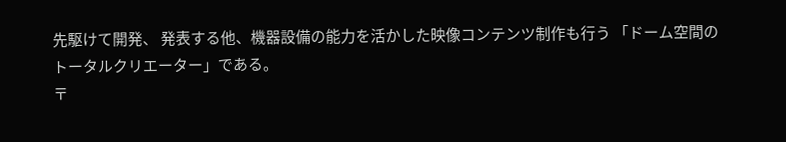先駆けて開発、 発表する他、機器設備の能力を活かした映像コンテンツ制作も行う 「ドーム空間のトータルクリエーター」である。
〒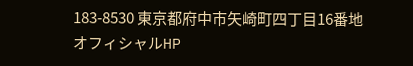183-8530 東京都府中市矢崎町四丁目16番地
オフィシャルHP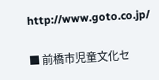http://www.goto.co.jp/

■ 前橋市児童文化セ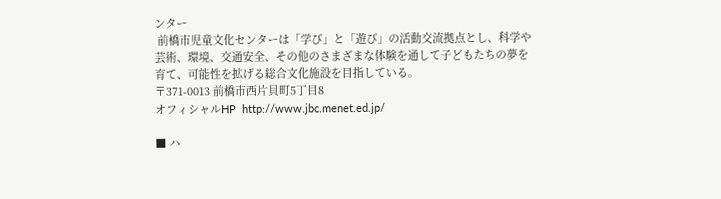ンター
 前橋市児童文化センターは「学び」と「遊び」の活動交流拠点とし、科学や芸術、環境、交通安全、その他のさまざまな体験を通して子どもたちの夢を育て、可能性を拡げる総合文化施設を目指している。
〒371-0013 前橋市西片貝町5丁目8
オフィシャルHP  http://www.jbc.menet.ed.jp/

■ ハ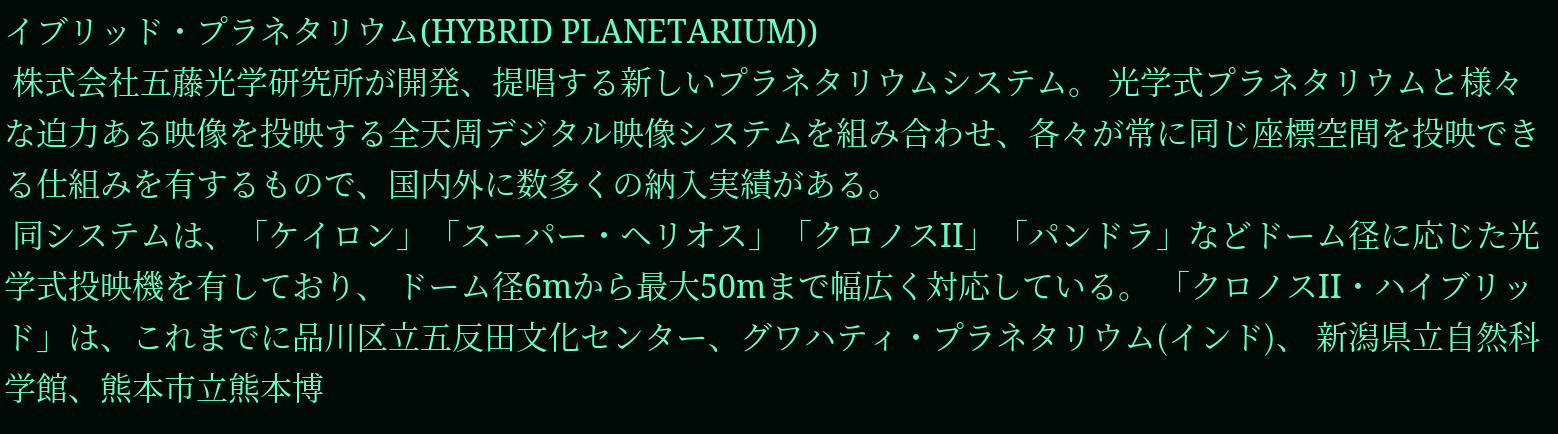イブリッド・プラネタリウム(HYBRID PLANETARIUM))
 株式会社五藤光学研究所が開発、提唱する新しいプラネタリウムシステム。 光学式プラネタリウムと様々な迫力ある映像を投映する全天周デジタル映像システムを組み合わせ、各々が常に同じ座標空間を投映できる仕組みを有するもので、国内外に数多くの納入実績がある。
 同システムは、「ケイロン」「スーパー・ヘリオス」「クロノスII」「パンドラ」などドーム径に応じた光学式投映機を有しており、 ドーム径6mから最大50mまで幅広く対応している。 「クロノスII・ハイブリッド」は、これまでに品川区立五反田文化センター、グワハティ・プラネタリウム(インド)、 新潟県立自然科学館、熊本市立熊本博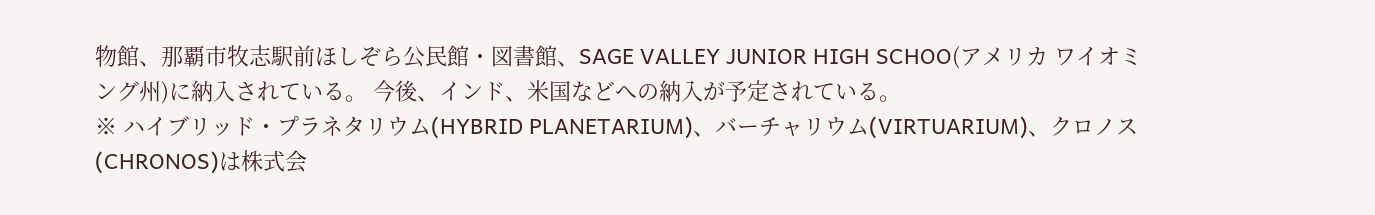物館、那覇市牧志駅前ほしぞら公民館・図書館、SAGE VALLEY JUNIOR HIGH SCHOO(アメリカ ワイオミング州)に納入されている。 今後、インド、米国などへの納入が予定されている。
※ ハイブリッド・プラネタリウム(HYBRID PLANETARIUM)、バーチャリウム(VIRTUARIUM)、クロノス(CHRONOS)は株式会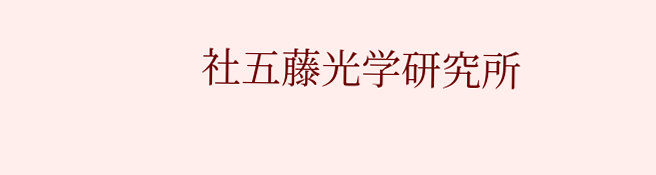社五藤光学研究所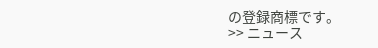の登録商標です。
>> ニュース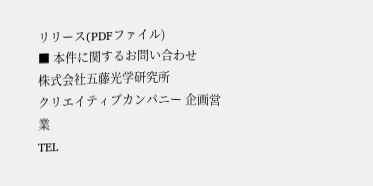リリース(PDFファイル)
■ 本件に関するお問い合わせ
株式会社五藤光学研究所
クリエイティブカンパニー 企画営業
TEL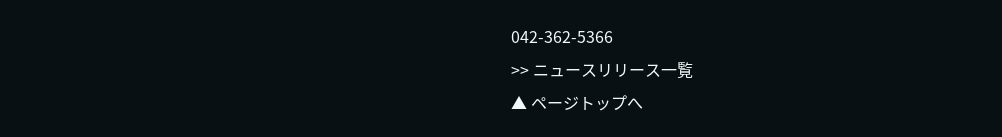042-362-5366
>> ニュースリリース一覧
▲ ページトップへ